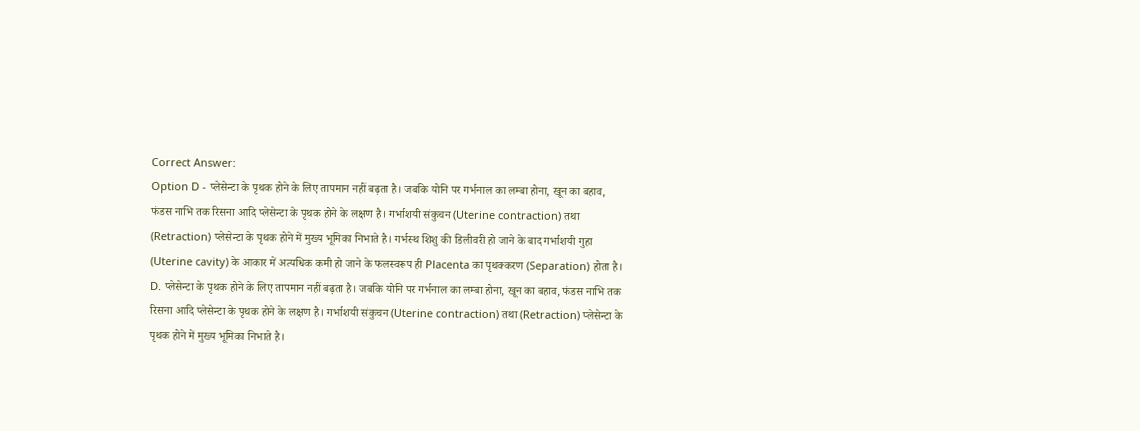Correct Answer:
Option D - प्लेसेन्टा के पृथक होने के लिए तापमान नहीं बढ़ता है। जबकि योनि पर गर्भनाल का लम्बा होना, खून का बहाव, फंडस नाभि तक रिसना आदि प्लेसेन्टा के पृथक होने के लक्षण है। गर्भाशयी संकुचन (Uterine contraction) तथा (Retraction) प्लेसेन्टा के पृथक होने में मुख्य भूमिका निभाते है। गर्भस्थ शिशु की डिलीवरी हो जाने के बाद गर्भाशयी गुहा (Uterine cavity) के आकार में अत्यधिक कमी हो जाने के फलस्वरूप ही Placenta का पृथक्करण (Separation) होता है।
D. प्लेसेन्टा के पृथक होने के लिए तापमान नहीं बढ़ता है। जबकि योनि पर गर्भनाल का लम्बा होना, खून का बहाव, फंडस नाभि तक रिसना आदि प्लेसेन्टा के पृथक होने के लक्षण है। गर्भाशयी संकुचन (Uterine contraction) तथा (Retraction) प्लेसेन्टा के पृथक होने में मुख्य भूमिका निभाते है।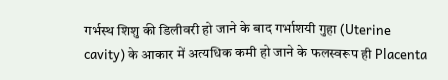गर्भस्थ शिशु की डिलीवरी हो जाने के बाद गर्भाशयी गुहा (Uterine cavity) के आकार में अत्यधिक कमी हो जाने के फलस्वरूप ही Placenta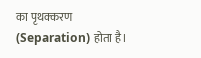का पृथक्करण (Separation) होता है।